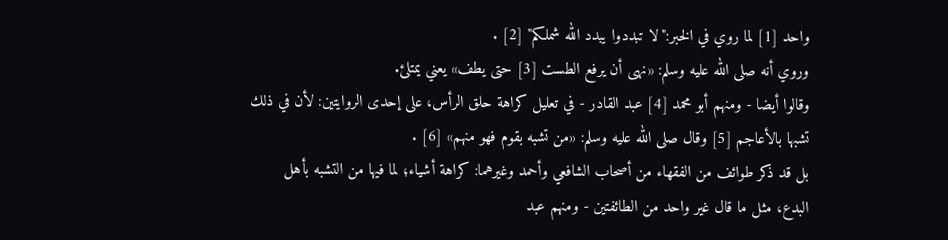واحد [1] لما روي في الخبر:"لا تبددوا يبدد الله شملكم" [2] .
وروي أنه صلى الله عليه وسلم: «نهى أن يرفع الطست [3] حتى يطف» يعني يمتلئ.
وقالوا أيضا - ومنهم أبو محمد [4] عبد القادر - في تعليل كراهة حلق الرأس، على إحدى الروايتين: لأن في ذلك تشبها بالأعاجم [5] وقال صلى الله عليه وسلم: «من تشبه بقوم فهو منهم» [6] .
بل قد ذكر طوائف من الفقهاء من أصحاب الشافعي وأحمد وغيرهما: كراهة أشياء؛ لما فيها من التشبه بأهل البدع، مثل ما قال غير واحد من الطائفتين - ومنهم عبد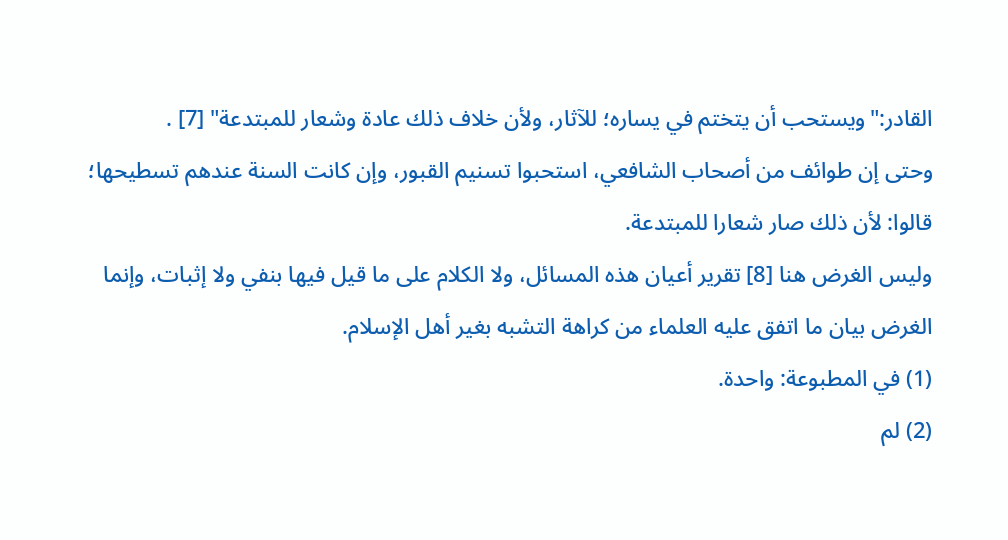القادر:"ويستحب أن يتختم في يساره؛ للآثار، ولأن خلاف ذلك عادة وشعار للمبتدعة" [7] .
وحتى إن طوائف من أصحاب الشافعي، استحبوا تسنيم القبور، وإن كانت السنة عندهم تسطيحها؛ قالوا: لأن ذلك صار شعارا للمبتدعة.
وليس الغرض هنا [8] تقرير أعيان هذه المسائل، ولا الكلام على ما قيل فيها بنفي ولا إثبات، وإنما الغرض بيان ما اتفق عليه العلماء من كراهة التشبه بغير أهل الإسلام.
(1) في المطبوعة: واحدة.
(2) لم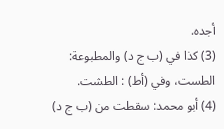أجده.
(3) كذا في (ب ج د) والمطبوعة: الطست، وفي (أط) : الطشت.
(4) أبو محمد: سقطت من (ب ج د)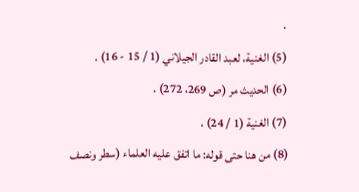.
(5) الغنية، لعبد القادر الجيلاني (1 / 15 - 16) .
(6) الحديث مر (ص 269، 272) .
(7) الغنية (1 / 24) .
(8) من هنا حتى قوله: ما اتفق عليه العلماء (سطر ونصف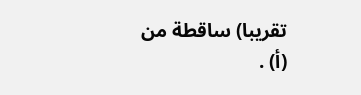تقريبا) ساقطة من (أ) .